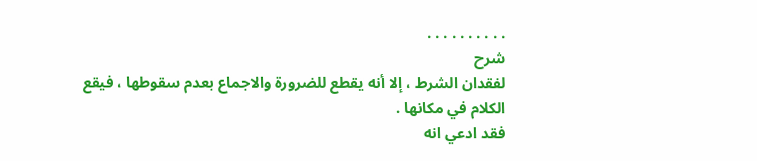. . . . . . . . . .
شرح
لفقدان الشرط ، إلا أنه يقطع للضرورة والاجماع بعدم سقوطها ، فيقع الكلام في مكانها .
فقد ادعي انه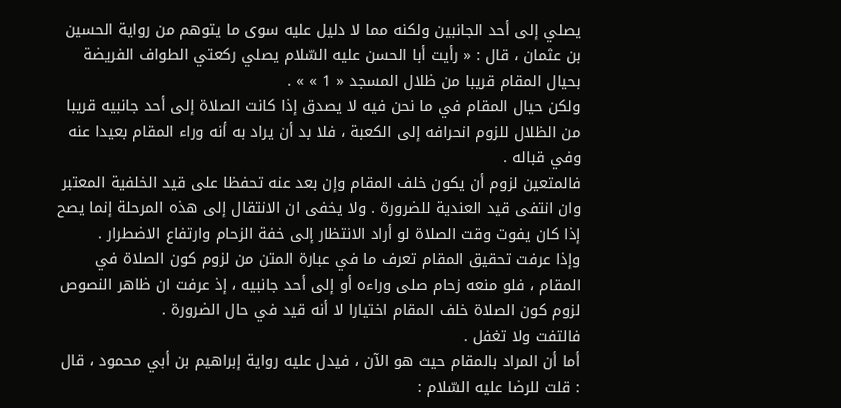يصلي إلى أحد الجانبين ولكنه مما لا دليل عليه سوى ما يتوهم من رواية الحسين بن عثمان ، قال : « رأيت أبا الحسن عليه السّلام يصلي ركعتي الطواف الفريضة بحيال المقام قريبا من ظلال المسجد « 1 » » .
ولكن حيال المقام في ما نحن فيه لا يصدق إذا كانت الصلاة إلى أحد جانبيه قريبا من الظلال للزوم انحرافه إلى الكعبة ، فلا بد أن يراد به أنه وراء المقام بعيدا عنه وفي قباله .
فالمتعين لزوم أن يكون خلف المقام وإن بعد عنه تحفظا على قيد الخلفية المعتبر وان انتفى قيد العندية للضرورة . ولا يخفى ان الانتقال إلى هذه المرحلة إنما يصح إذا كان يفوت وقت الصلاة لو أراد الانتظار إلى خفة الزحام وارتفاع الاضطرار .
وإذا عرفت تحقيق المقام تعرف ما في عبارة المتن من لزوم كون الصلاة في المقام ، فلو منعه زحام صلى وراءه أو إلى أحد جانبيه ، إذ عرفت ان ظاهر النصوص لزوم كون الصلاة خلف المقام اختيارا لا أنه قيد في حال الضرورة .
فالتفت ولا تغفل .
أما أن المراد بالمقام حيث هو الآن ، فيدل عليه رواية إبراهيم بن أبي محمود ، قال : قلت للرضا عليه السّلام :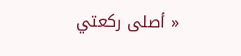« أصلى ركعتي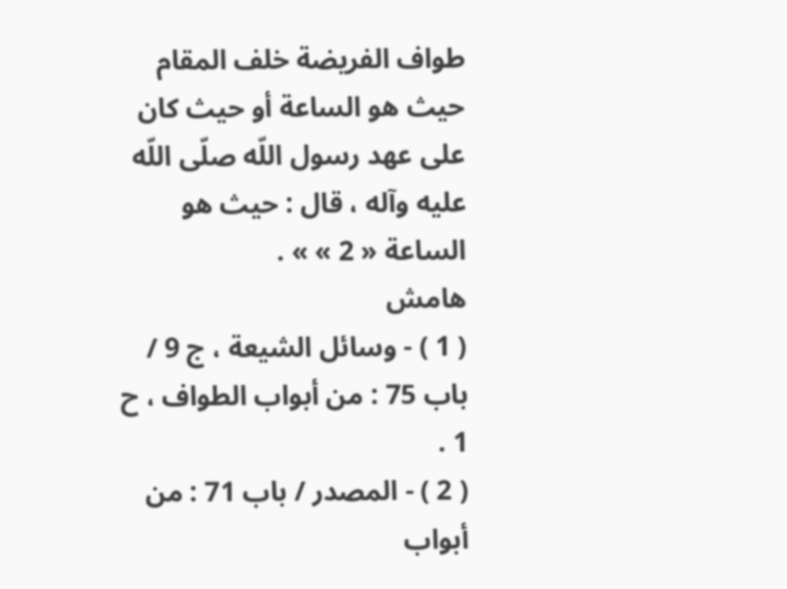طواف الفريضة خلف المقام حيث هو الساعة أو حيث كان على عهد رسول اللّه صلّى اللّه عليه وآله ، قال : حيث هو الساعة « 2 » » .
هامش
( 1 ) - وسائل الشيعة ، ج 9 / باب 75 : من أبواب الطواف ، ح 1 .
( 2 ) - المصدر / باب 71 : من أبواب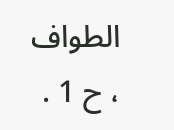الطواف ، ح 1 .